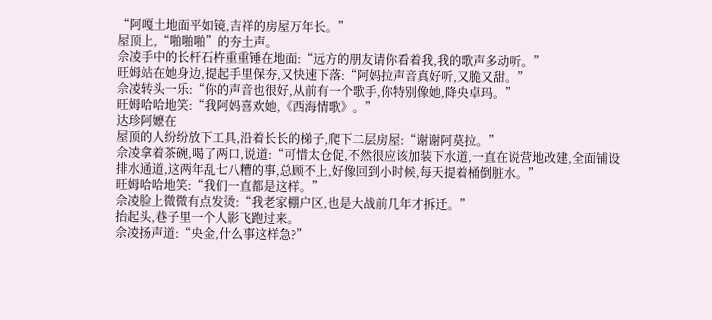“阿嘎土地面平如镜,吉祥的房屋万年长。”
屋顶上,“啪啪啪”的夯土声。
佘凌手中的长杆石杵重重锤在地面:“远方的朋友请你看着我,我的歌声多动听。”
旺姆站在她身边,提起手里保夯,又快速下落:“阿妈拉声音真好听,又脆又甜。”
佘凌转头一乐:“你的声音也很好,从前有一个歌手,你特别像她,降央卓玛。”
旺姆哈哈地笑:“我阿妈喜欢她,《西海情歌》。”
达珍阿嬷在
屋顶的人纷纷放下工具,沿着长长的梯子,爬下二层房屋:“谢谢阿莫拉。”
佘凌拿着茶碗,喝了两口,说道:“可惜太仓促,不然很应该加装下水道,一直在说营地改建,全面铺设排水通道,这两年乱七八糟的事,总顾不上,好像回到小时候,每天提着桶倒脏水。”
旺姆哈哈地笑:“我们一直都是这样。”
佘凌脸上微微有点发烫:“我老家棚户区,也是大战前几年才拆迁。”
抬起头,巷子里一个人影飞跑过来。
佘凌扬声道:“央金,什么事这样急?”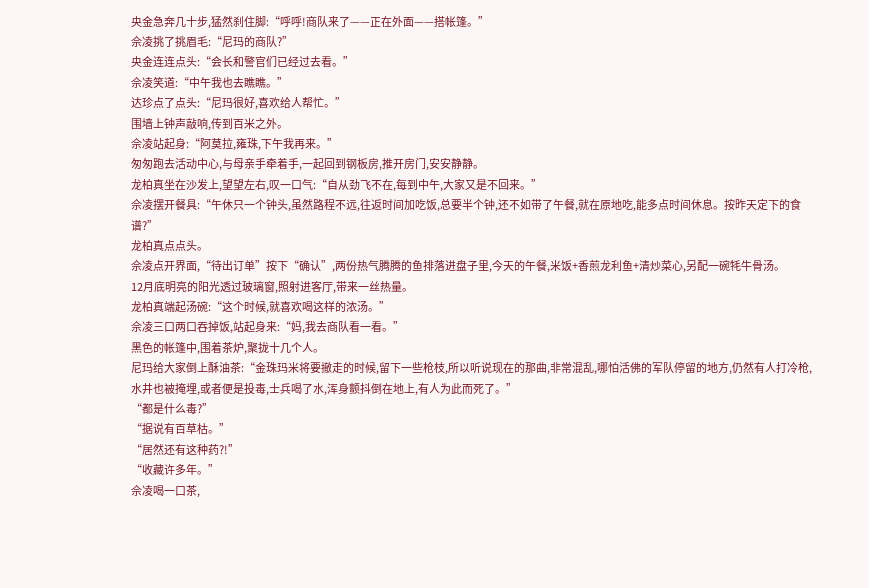央金急奔几十步,猛然刹住脚:“呼呼!商队来了——正在外面——搭帐篷。”
佘凌挑了挑眉毛:“尼玛的商队?”
央金连连点头:“会长和警官们已经过去看。”
佘凌笑道:“中午我也去瞧瞧。”
达珍点了点头:“尼玛很好,喜欢给人帮忙。”
围墙上钟声敲响,传到百米之外。
佘凌站起身:“阿莫拉,雍珠,下午我再来。”
匆匆跑去活动中心,与母亲手牵着手,一起回到钢板房,推开房门,安安静静。
龙柏真坐在沙发上,望望左右,叹一口气:“自从劲飞不在,每到中午,大家又是不回来。”
佘凌摆开餐具:“午休只一个钟头,虽然路程不远,往返时间加吃饭,总要半个钟,还不如带了午餐,就在原地吃,能多点时间休息。按昨天定下的食谱?”
龙柏真点点头。
佘凌点开界面,“待出订单”按下“确认”,两份热气腾腾的鱼排落进盘子里,今天的午餐,米饭+香煎龙利鱼+清炒菜心,另配一碗牦牛骨汤。
12月底明亮的阳光透过玻璃窗,照射进客厅,带来一丝热量。
龙柏真端起汤碗:“这个时候,就喜欢喝这样的浓汤。”
佘凌三口两口吞掉饭,站起身来:“妈,我去商队看一看。”
黑色的帐篷中,围着茶炉,聚拢十几个人。
尼玛给大家倒上酥油茶:“金珠玛米将要撤走的时候,留下一些枪枝,所以听说现在的那曲,非常混乱,哪怕活佛的军队停留的地方,仍然有人打冷枪,水井也被掩埋,或者便是投毒,士兵喝了水,浑身颤抖倒在地上,有人为此而死了。”
“都是什么毒?”
“据说有百草枯。”
“居然还有这种药?!”
“收藏许多年。”
佘凌喝一口茶,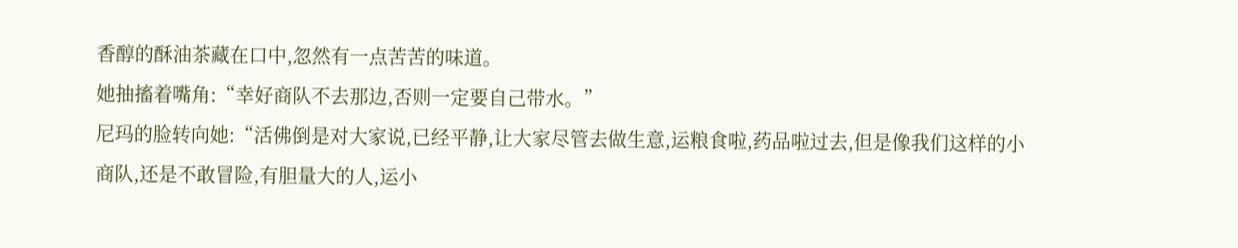香醇的酥油茶藏在口中,忽然有一点苦苦的味道。
她抽搐着嘴角:“幸好商队不去那边,否则一定要自己带水。”
尼玛的脸转向她:“活佛倒是对大家说,已经平静,让大家尽管去做生意,运粮食啦,药品啦过去,但是像我们这样的小商队,还是不敢冒险,有胆量大的人,运小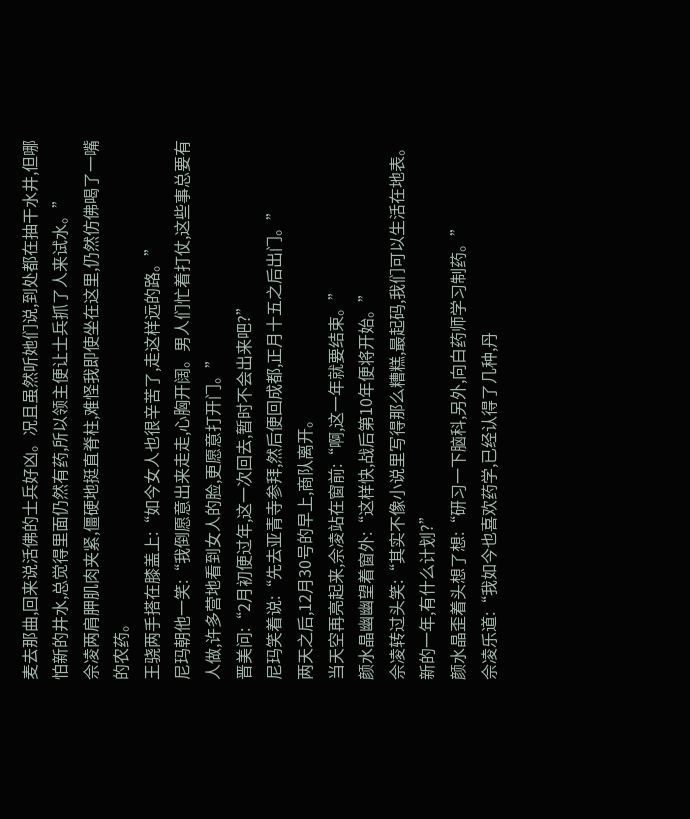麦去那曲,回来说活佛的士兵好凶。况且虽然听她们说,到处都在抽干水井,但哪怕新的井水,总觉得里面仍然有药,所以领主便让士兵抓了人来试水。”
佘凌两肩胛肌肉夹紧,僵硬地挺直脊柱,难怪我即使坐在这里,仍然仿佛喝了一嘴的农药。
王骁两手搭在膝盖上:“如今女人也很辛苦了,走这样远的路。”
尼玛朝他一笑:“我倒愿意出来走走,心胸开阔。男人们忙着打仗,这些事总要有人做,许多营地看到女人的脸,更愿意打开门。”
晋美问:“2月初便过年,这一次回去,暂时不会出来吧?”
尼玛笑着说:“先去亚青寺参拜,然后便回成都,正月十五之后出门。”
两天之后,12月30号的早上,商队离开。
当天空再亮起来,佘凌站在窗前:“啊,这一年就要结束。”
颜水晶幽幽望着窗外:“这样快,战后第10年便将开始。”
佘凌转过头笑:“其实不像小说里写得那么糟糕,最起码,我们可以生活在地表。新的一年,有什么计划?”
颜水晶歪着头想了想:“研习一下脑科,另外,向白药师学习制药。”
佘凌乐道:“我如今也喜欢药学,已经认得了几种,丹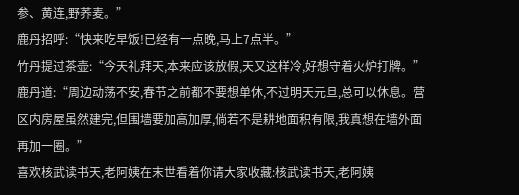参、黄连,野荞麦。”
鹿丹招呼:“快来吃早饭!已经有一点晚,马上7点半。”
竹丹提过茶壶:“今天礼拜天,本来应该放假,天又这样冷,好想守着火炉打牌。”
鹿丹道:“周边动荡不安,春节之前都不要想单休,不过明天元旦,总可以休息。营区内房屋虽然建完,但围墙要加高加厚,倘若不是耕地面积有限,我真想在墙外面再加一圈。”
喜欢核武读书天,老阿姨在末世看着你请大家收藏:核武读书天,老阿姨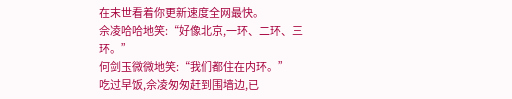在末世看着你更新速度全网最快。
佘凌哈哈地笑:“好像北京,一环、二环、三环。”
何剑玉微微地笑:“我们都住在内环。”
吃过早饭,佘凌匆匆赶到围墙边,已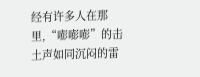经有许多人在那里,“嘭嘭嘭”的击土声如同沉闷的雷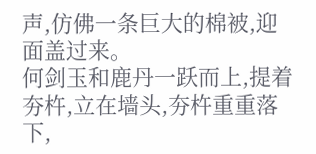声,仿佛一条巨大的棉被,迎面盖过来。
何剑玉和鹿丹一跃而上,提着夯杵,立在墙头,夯杵重重落下,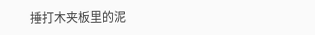捶打木夹板里的泥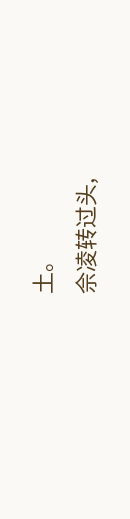土。
佘凌转过头,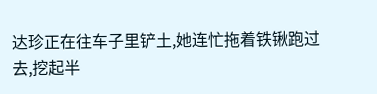达珍正在往车子里铲土,她连忙拖着铁锹跑过去,挖起半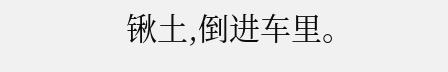锹土,倒进车里。